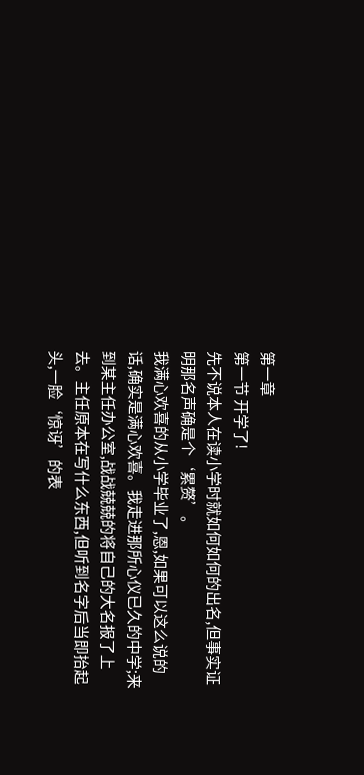第一章
第一节 开学了!
先不说本人在读小学时就如何如何的出名,但事实证明那名声确是个‘累赘’。
我满心欢喜的从小学毕业了,恩,如果可以这么说的话,确实是满心欢喜。我走进那所心仪已久的中学;来到某主任办公室,战战兢兢的将自己的大名报了上去。主任原本在写什么东西,但听到名字后当即抬起头,一脸‘惊讶’的表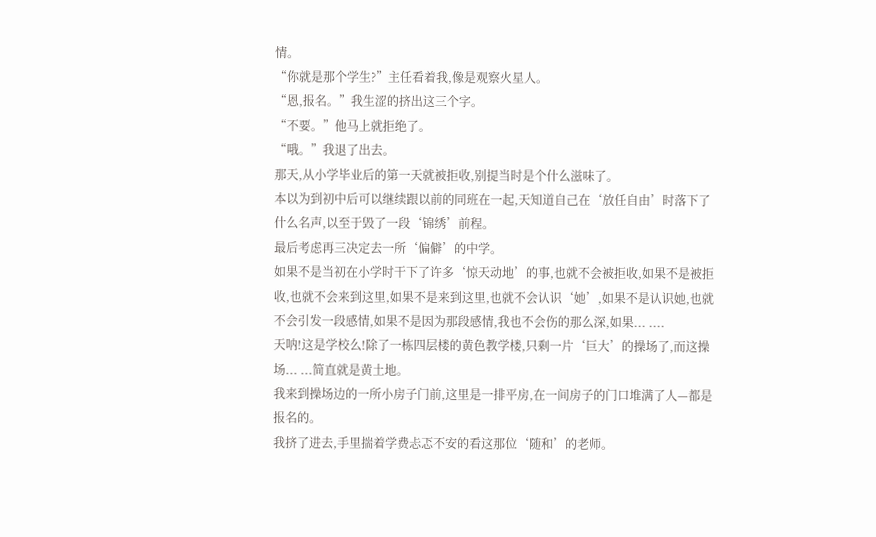情。
“你就是那个学生?”主任看着我,像是观察火星人。
“恩,报名。”我生涩的挤出这三个字。
“不要。”他马上就拒绝了。
“哦。”我退了出去。
那天,从小学毕业后的第一天就被拒收,别提当时是个什么滋味了。
本以为到初中后可以继续跟以前的同班在一起,天知道自己在‘放任自由’时落下了什么名声,以至于毁了一段‘锦绣’前程。
最后考虑再三决定去一所‘偏僻’的中学。
如果不是当初在小学时干下了许多‘惊天动地’的事,也就不会被拒收,如果不是被拒收,也就不会来到这里,如果不是来到这里,也就不会认识‘她’,如果不是认识她,也就不会引发一段感情,如果不是因为那段感情,我也不会伤的那么深,如果... ....
天呐!这是学校么!除了一栋四层楼的黄色教学楼,只剩一片‘巨大’的操场了,而这操场... ...简直就是黄土地。
我来到操场边的一所小房子门前,这里是一排平房,在一间房子的门口堆满了人—都是报名的。
我挤了进去,手里揣着学费忐忑不安的看这那位‘随和’的老师。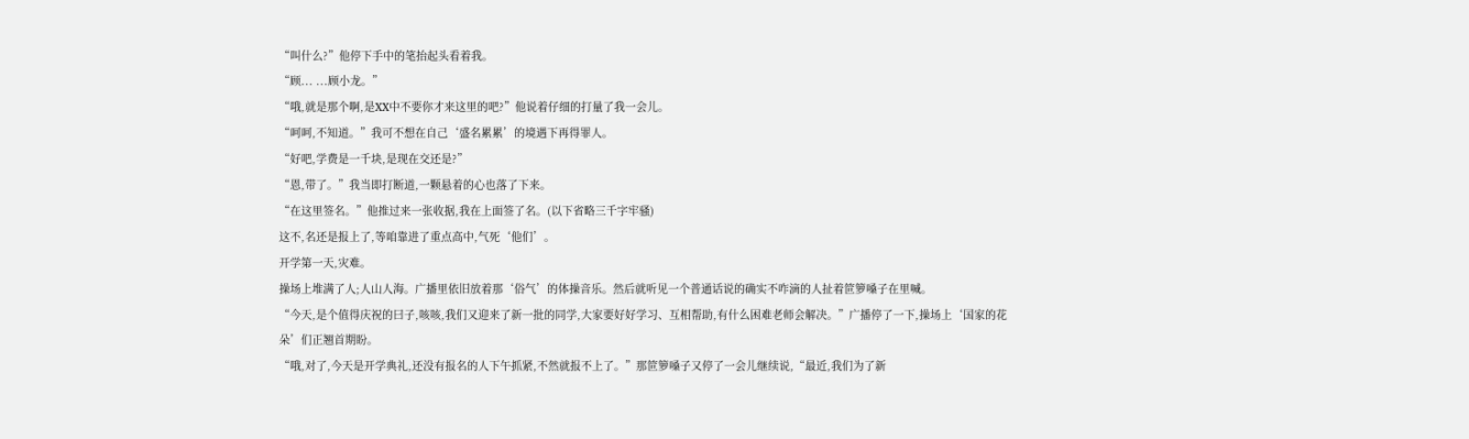“叫什么?”他停下手中的笔抬起头看着我。
“顾... ...顾小龙。”
“哦,就是那个啊,是XX中不要你才来这里的吧?”他说着仔细的打量了我一会儿。
“呵呵,不知道。”我可不想在自己‘盛名累累’的境遇下再得罪人。
“好吧,学费是一千块,是现在交还是?”
“恩,带了。”我当即打断道,一颗悬着的心也落了下来。
“在这里签名。”他推过来一张收据,我在上面签了名。(以下省略三千字牢骚)
这不,名还是报上了,等咱靠进了重点高中,气死‘他们’。
开学第一天,灾难。
操场上堆满了人;人山人海。广播里依旧放着那‘俗气’的体操音乐。然后就听见一个普通话说的确实不咋滴的人扯着笸箩嗓子在里喊。
“今天,是个值得庆祝的曰子,咳咳,我们又迎来了新一批的同学,大家要好好学习、互相帮助,有什么困难老师会解决。”广播停了一下,操场上‘国家的花朵’们正翘首期盼。
“哦,对了,今天是开学典礼,还没有报名的人下午抓紧,不然就报不上了。”那笸箩嗓子又停了一会儿继续说,“最近,我们为了新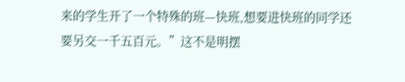来的学生开了一个特殊的班—快班,想要进快班的同学还要另交一千五百元。”这不是明摆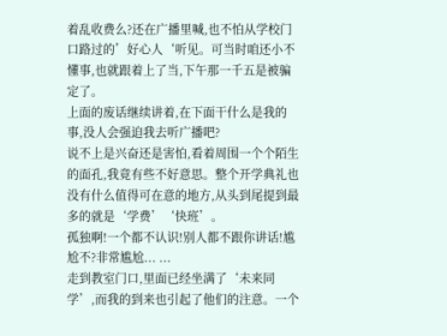着乱收费么?还在广播里喊,也不怕从学校门口路过的’好心人‘听见。可当时咱还小不懂事,也就跟着上了当,下午那一千五是被骗定了。
上面的废话继续讲着,在下面干什么是我的事,没人会强迫我去听广播吧?
说不上是兴奋还是害怕,看着周围一个个陌生的面孔,我竟有些不好意思。整个开学典礼也没有什么值得可在意的地方,从头到尾提到最多的就是‘学费’‘快班’。
孤独啊!一个都不认识!别人都不跟你讲话!尴尬不?非常尴尬... ...
走到教室门口,里面已经坐满了‘未来同学’,而我的到来也引起了他们的注意。一个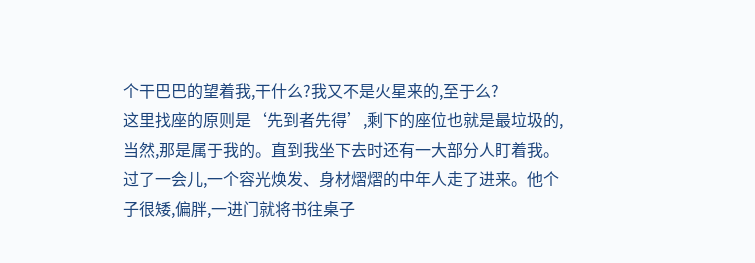个干巴巴的望着我,干什么?我又不是火星来的,至于么?
这里找座的原则是‘先到者先得’,剩下的座位也就是最垃圾的,当然,那是属于我的。直到我坐下去时还有一大部分人盯着我。
过了一会儿,一个容光焕发、身材熠熠的中年人走了进来。他个子很矮,偏胖,一进门就将书往桌子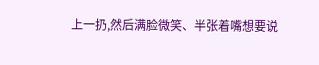上一扔,然后满脸微笑、半张着嘴想要说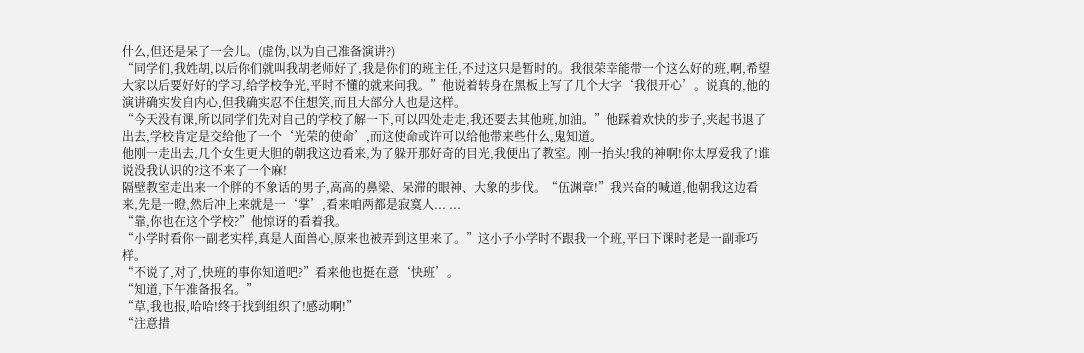什么,但还是呆了一会儿。(虚伪,以为自己准备演讲?)
“同学们,我姓胡,以后你们就叫我胡老师好了,我是你们的班主任,不过这只是暂时的。我很荣幸能带一个这么好的班,啊,希望大家以后要好好的学习,给学校争光,平时不懂的就来问我。”他说着转身在黑板上写了几个大字‘我很开心’。说真的,他的演讲确实发自内心,但我确实忍不住想笑,而且大部分人也是这样。
“今天没有课,所以同学们先对自己的学校了解一下,可以四处走走,我还要去其他班,加油。”他踩着欢快的步子,夹起书退了出去,学校肯定是交给他了一个‘光荣的使命’,而这使命或许可以给他带来些什么,鬼知道。
他刚一走出去,几个女生更大胆的朝我这边看来,为了躲开那好奇的目光,我便出了教室。刚一抬头!我的神啊!你太厚爱我了!谁说没我认识的?这不来了一个麻!
隔壁教室走出来一个胖的不象话的男子,高高的鼻梁、呆滞的眼神、大象的步伐。“伍渊章!”我兴奋的喊道,他朝我这边看来,先是一瞪,然后冲上来就是一‘掌’,看来咱两都是寂寞人... ...
“靠,你也在这个学校?”他惊讶的看着我。
“小学时看你一副老实样,真是人面兽心,原来也被弄到这里来了。”这小子小学时不跟我一个班,平曰下课时老是一副乖巧样。
“不说了,对了,快班的事你知道吧?”看来他也挺在意‘快班’。
“知道,下午准备报名。”
“草,我也报,哈哈!终于找到组织了!感动啊!”
“注意措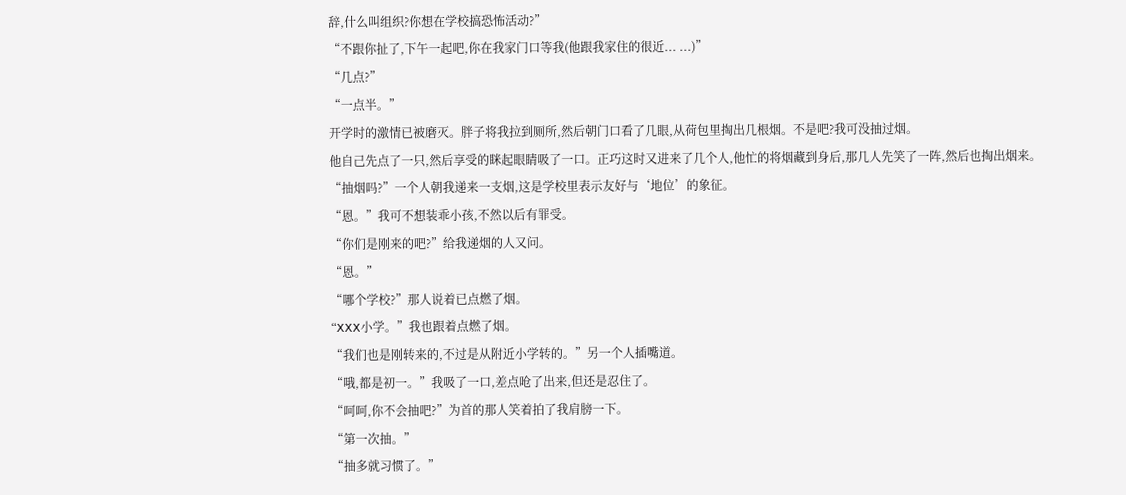辞,什么叫组织?你想在学校搞恐怖活动?”
“不跟你扯了,下午一起吧,你在我家门口等我(他跟我家住的很近... ...)”
“几点?”
“一点半。”
开学时的激情已被磨灭。胖子将我拉到厕所,然后朝门口看了几眼,从荷包里掏出几根烟。不是吧?我可没抽过烟。
他自己先点了一只,然后享受的眯起眼睛吸了一口。正巧这时又进来了几个人,他忙的将烟藏到身后,那几人先笑了一阵,然后也掏出烟来。
“抽烟吗?”一个人朝我递来一支烟,这是学校里表示友好与‘地位’的象征。
“恩。”我可不想装乖小孩,不然以后有罪受。
“你们是刚来的吧?”给我递烟的人又问。
“恩。”
“哪个学校?”那人说着已点燃了烟。
“XXX小学。”我也跟着点燃了烟。
“我们也是刚转来的,不过是从附近小学转的。”另一个人插嘴道。
“哦,都是初一。”我吸了一口,差点呛了出来,但还是忍住了。
“呵呵,你不会抽吧?”为首的那人笑着拍了我肩膀一下。
“第一次抽。”
“抽多就习惯了。”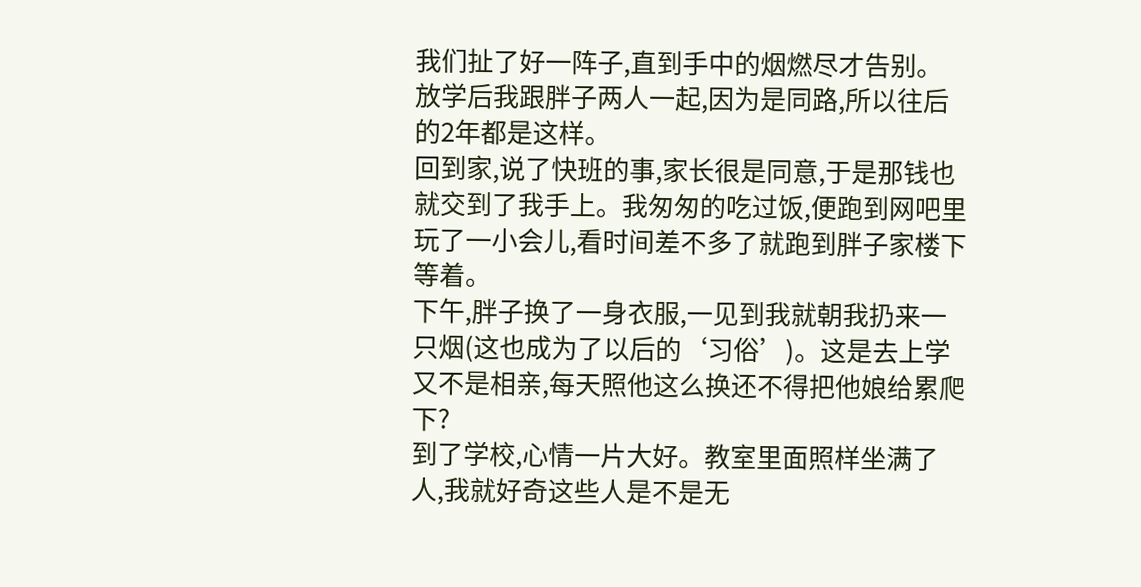我们扯了好一阵子,直到手中的烟燃尽才告别。
放学后我跟胖子两人一起,因为是同路,所以往后的2年都是这样。
回到家,说了快班的事,家长很是同意,于是那钱也就交到了我手上。我匆匆的吃过饭,便跑到网吧里玩了一小会儿,看时间差不多了就跑到胖子家楼下等着。
下午,胖子换了一身衣服,一见到我就朝我扔来一只烟(这也成为了以后的‘习俗’)。这是去上学又不是相亲,每天照他这么换还不得把他娘给累爬下?
到了学校,心情一片大好。教室里面照样坐满了人,我就好奇这些人是不是无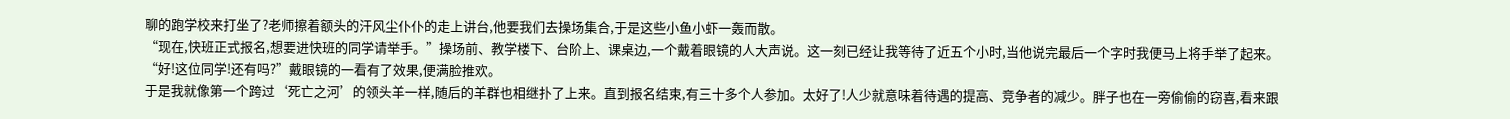聊的跑学校来打坐了?老师擦着额头的汗风尘仆仆的走上讲台,他要我们去操场集合,于是这些小鱼小虾一轰而散。
“现在,快班正式报名,想要进快班的同学请举手。”操场前、教学楼下、台阶上、课桌边,一个戴着眼镜的人大声说。这一刻已经让我等待了近五个小时,当他说完最后一个字时我便马上将手举了起来。
“好!这位同学!还有吗?”戴眼镜的一看有了效果,便满脸推欢。
于是我就像第一个跨过‘死亡之河’的领头羊一样,随后的羊群也相继扑了上来。直到报名结束,有三十多个人参加。太好了!人少就意味着待遇的提高、竞争者的减少。胖子也在一旁偷偷的窃喜,看来跟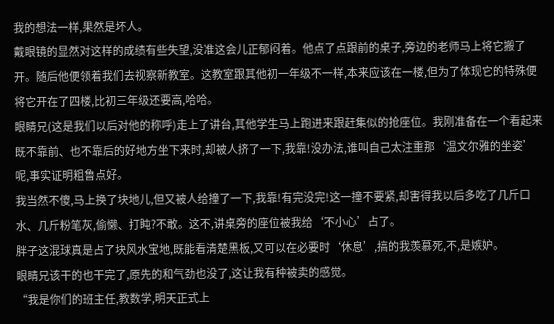我的想法一样,果然是坏人。
戴眼镜的显然对这样的成绩有些失望,没准这会儿正郁闷着。他点了点跟前的桌子,旁边的老师马上将它搬了开。随后他便领着我们去视察新教室。这教室跟其他初一年级不一样,本来应该在一楼,但为了体现它的特殊便将它开在了四楼,比初三年级还要高,哈哈。
眼睛兄(这是我们以后对他的称呼)走上了讲台,其他学生马上跑进来跟赶集似的抢座位。我刚准备在一个看起来既不靠前、也不靠后的好地方坐下来时,却被人挤了一下,我靠!没办法,谁叫自己太注重那‘温文尔雅的坐姿’呢,事实证明粗鲁点好。
我当然不傻,马上换了块地儿,但又被人给撞了一下,我靠!有完没完!这一撞不要紧,却害得我以后多吃了几斤口水、几斤粉笔灰,偷懒、打盹?不敢。这不,讲桌旁的座位被我给‘不小心’占了。
胖子这混球真是占了块风水宝地,既能看清楚黑板,又可以在必要时‘休息’,搞的我羡慕死,不,是嫉妒。
眼睛兄该干的也干完了,原先的和气劲也没了,这让我有种被卖的感觉。
“我是你们的班主任,教数学,明天正式上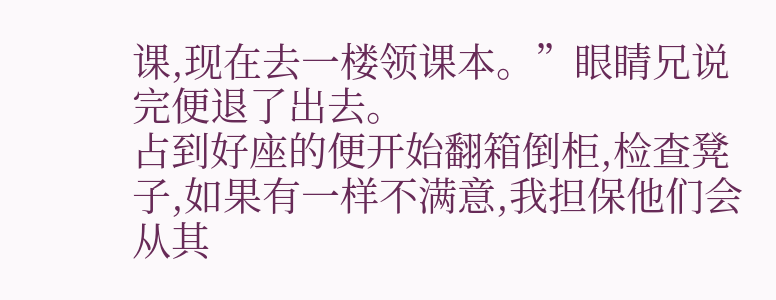课,现在去一楼领课本。”眼睛兄说完便退了出去。
占到好座的便开始翻箱倒柜,检查凳子,如果有一样不满意,我担保他们会从其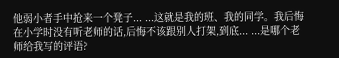他弱小者手中抢来一个凳子... ...这就是我的班、我的同学。我后悔在小学时没有听老师的话,后悔不该跟别人打架,到底... ...是哪个老师给我写的评语?